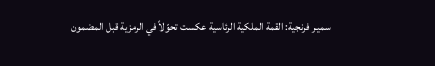سميـر فرنجية: القمة الملكية الرئاسية عكست تحوّلاً في الرمزية قبل المضمون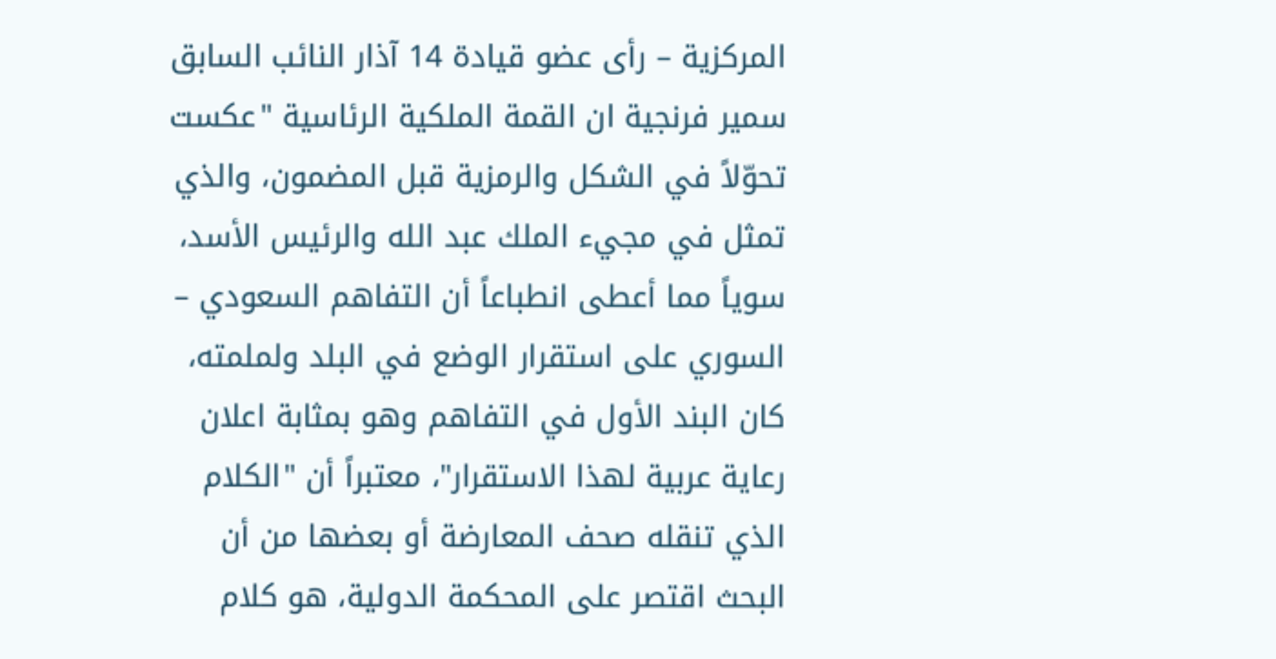المركزية – رأى عضو قيادة 14 آذار النائب السابق سمير فرنجية ان القمة الملكية الرئاسية "عكست تحوّلاً في الشكل والرمزية قبل المضمون، والذي تمثل في مجيء الملك عبد الله والرئيس الأسد، سوياً مما أعطى انطباعاً أن التفاهم السعودي – السوري على استقرار الوضع في البلد ولملمته، كان البند الأول في التفاهم وهو بمثابة اعلان رعاية عربية لهذا الاستقرار"، معتبراً أن "الكلام الذي تنقله صحف المعارضة أو بعضها من أن البحث اقتصر على المحكمة الدولية، هو كلام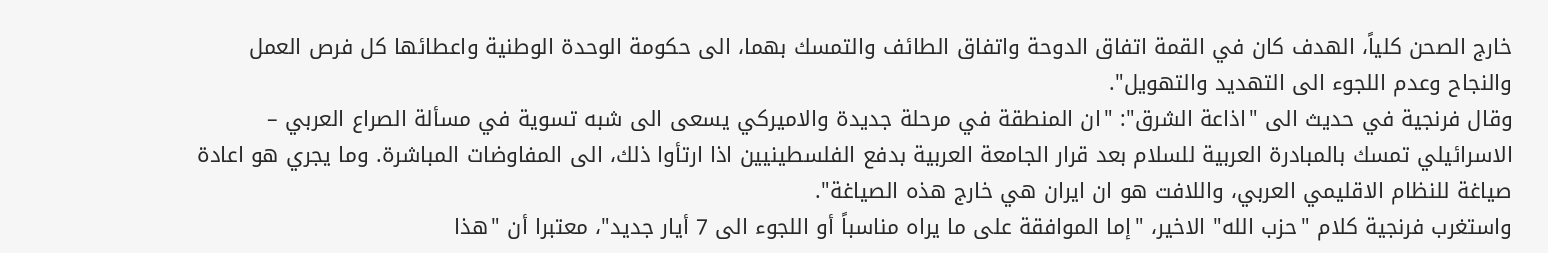خارج الصحن كلياً، الهدف كان في القمة اتفاق الدوحة واتفاق الطائف والتمسك بهما، الى حكومة الوحدة الوطنية واعطائها كل فرص العمل والنجاح وعدم اللجوء الى التهديد والتهويل".
وقال فرنجية في حديث الى "اذاعة الشرق": "ان المنطقة في مرحلة جديدة والاميركي يسعى الى شبه تسوية في مسألة الصراع العربي – الاسرائيلي تمسك بالمبادرة العربية للسلام بعد قرار الجامعة العربية بدفع الفلسطينيين اذا ارتأوا ذلك، الى المفاوضات المباشرة. وما يجري هو اعادة صياغة للنظام الاقليمي العربي، واللافت هو ان ايران هي خارج هذه الصياغة".
واستغرب فرنجية كلام "حزب الله" الاخير، "إما الموافقة على ما يراه مناسباً أو اللجوء الى 7 أيار جديد"، معتبرا أن "هذا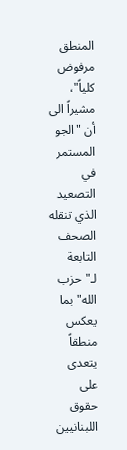المنطق مرفوض كلياً"، مشيراً الى أن "الجو المستمر في التصعيد الذي تنقله الصحف التابعة لـ"حزب الله" بما يعكس منطقاً يتعدى على حقوق اللبنانيين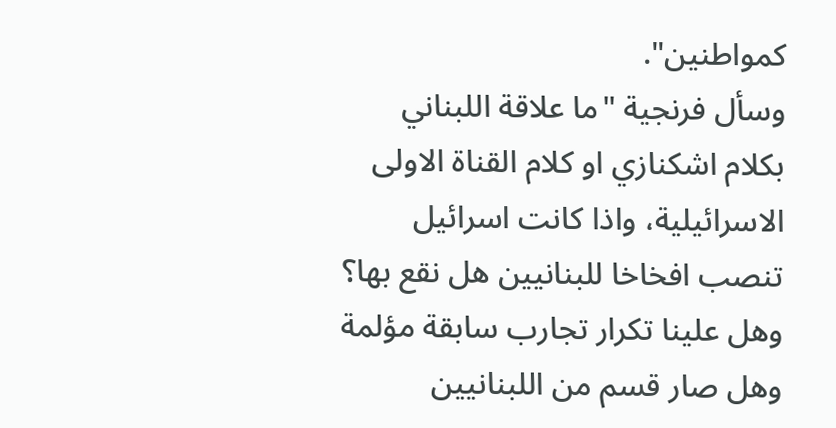كمواطنين".
وسأل فرنجية "ما علاقة اللبناني بكلام اشكنازي او كلام القناة الاولى الاسرائيلية، واذا كانت اسرائيل تنصب افخاخا للبنانيين هل نقع بها؟ وهل علينا تكرار تجارب سابقة مؤلمة وهل صار قسم من اللبنانيين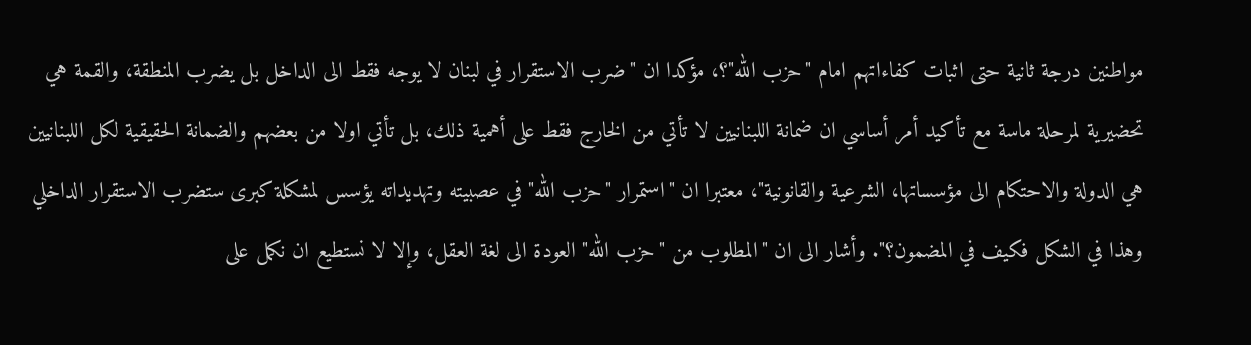مواطنين درجة ثانية حتى اثبات كفاءاتهم امام "حزب الله"؟، مؤكدا ان "ضرب الاستقرار في لبنان لا يوجه فقط الى الداخل بل يضرب المنطقة، والقمة هي تحضيرية لمرحلة ماسة مع تأكيد أمر أساسي ان ضمانة اللبنانيين لا تأتي من الخارج فقط على أهمية ذلك، بل تأتي اولا من بعضهم والضمانة الحقيقية لكل اللبنانيين هي الدولة والاحتكام الى مؤسساتها، الشرعية والقانونية"، معتبرا ان "استمرار "حزب الله" في عصبيته وتهديداته يؤسس لمشكلة كبرى ستضرب الاستقرار الداخلي وهذا في الشكل فكيف في المضمون؟". وأشار الى ان "المطلوب من "حزب الله" العودة الى لغة العقل، وإلا لا نستطيع ان نكمل على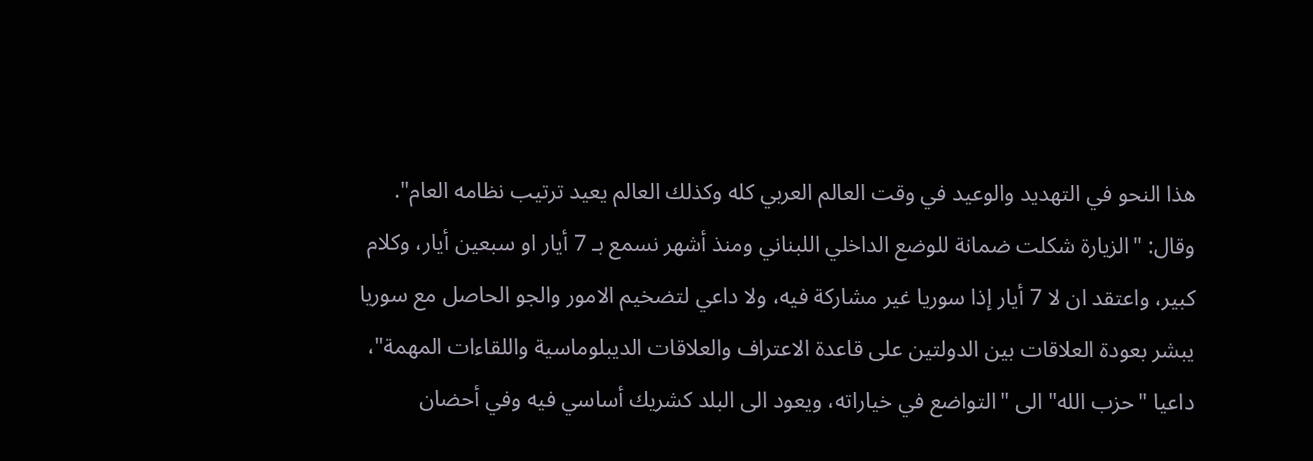هذا النحو في التهديد والوعيد في وقت العالم العربي كله وكذلك العالم يعيد ترتيب نظامه العام".
وقال: "الزيارة شكلت ضمانة للوضع الداخلي اللبناني ومنذ أشهر نسمع بـ 7 أيار او سبعين أيار، وكلام كبير، واعتقد ان لا 7 أيار إذا سوريا غير مشاركة فيه، ولا داعي لتضخيم الامور والجو الحاصل مع سوريا يبشر بعودة العلاقات بين الدولتين على قاعدة الاعتراف والعلاقات الديبلوماسية واللقاءات المهمة"، داعيا "حزب الله" الى "التواضع في خياراته، ويعود الى البلد كشريك أساسي فيه وفي أحضان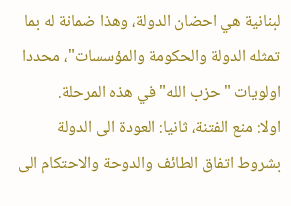لبنانية هي احضان الدولة، وهذا ضمانة له بما تمثله الدولة والحكومة والمؤسسات"، محددا اولويات "حزب الله" في هذه المرحلة.
اولا: منع الفتنة، ثانيا: العودة الى الدولة بشروط اتفاق الطائف والدوحة والاحتكام الى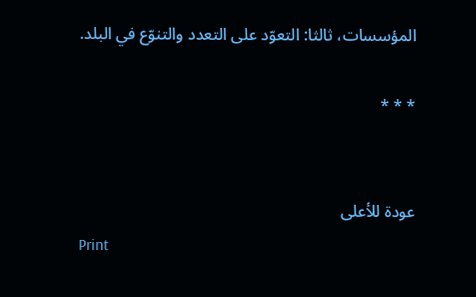المؤسسات، ثالثا: التعوّد على التعدد والتنوّع في البلد.

* * *


عودة للأعلى
Print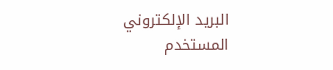البريد الإلكتروني
المستخدم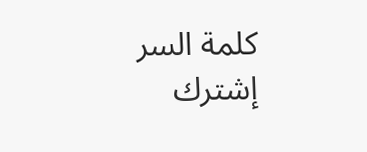كلمة السر
إشترك